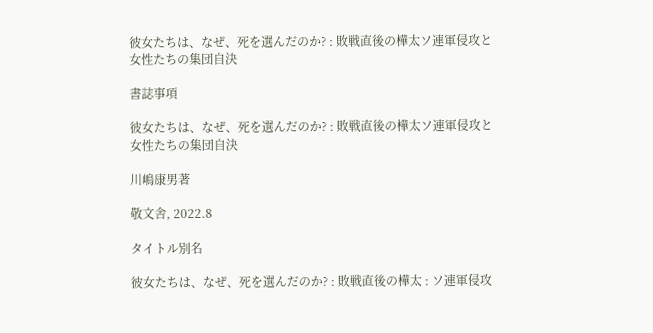彼女たちは、なぜ、死を選んだのか? : 敗戦直後の樺太ソ連軍侵攻と女性たちの集団自決

書誌事項

彼女たちは、なぜ、死を選んだのか? : 敗戦直後の樺太ソ連軍侵攻と女性たちの集団自決

川嶋康男著

敬文舎, 2022.8

タイトル別名

彼女たちは、なぜ、死を選んだのか? : 敗戦直後の樺太 : ソ連軍侵攻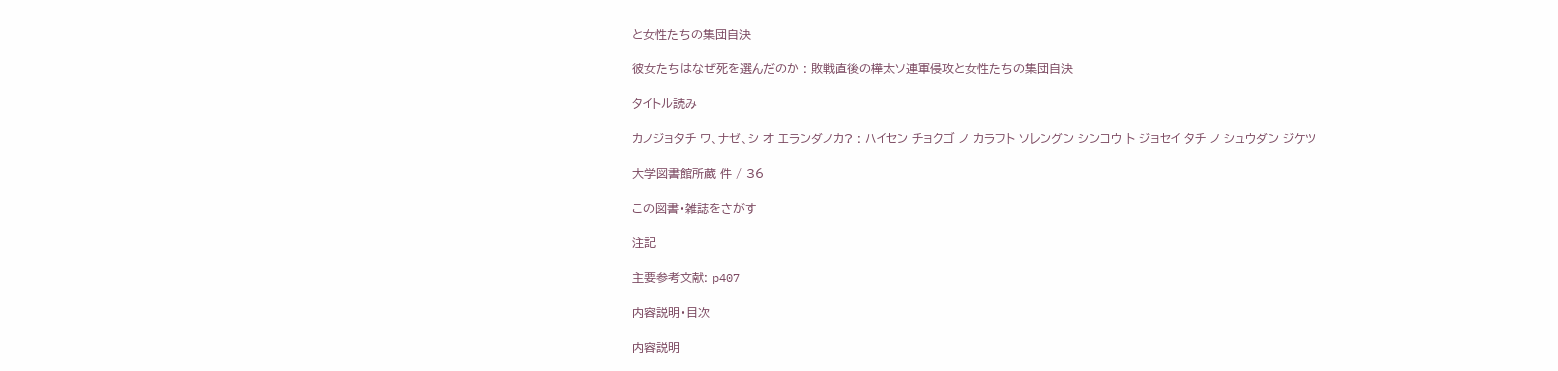と女性たちの集団自決

彼女たちはなぜ死を選んだのか : 敗戦直後の樺太ソ連軍侵攻と女性たちの集団自決

タイトル読み

カノジョタチ ワ、ナゼ、シ オ エランダノカ? : ハイセン チョクゴ ノ カラフト ソレングン シンコウ ト ジョセイ タチ ノ シュウダン ジケツ

大学図書館所蔵 件 / 36

この図書・雑誌をさがす

注記

主要参考文献: p407

内容説明・目次

内容説明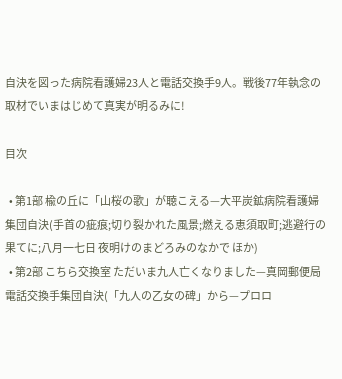自決を図った病院看護婦23人と電話交換手9人。戦後77年執念の取材でいまはじめて真実が明るみに!

目次

  • 第1部 楡の丘に「山桜の歌」が聴こえる—大平炭鉱病院看護婦集団自決(手首の疵痕;切り裂かれた風景;燃える恵須取町;逃避行の果てに;八月一七日 夜明けのまどろみのなかで ほか)
  • 第2部 こちら交換室 ただいま九人亡くなりました—真岡郵便局電話交換手集団自決(「九人の乙女の碑」から—プロロ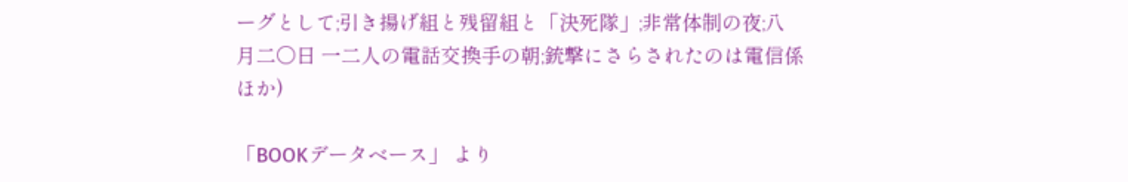ーグとして;引き揚げ組と残留組と「決死隊」;非常体制の夜;八月二〇日 一二人の電話交換手の朝;銃撃にさらされたのは電信係 ほか)

「BOOKデータベース」 より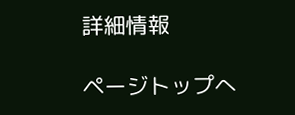詳細情報

ページトップへ